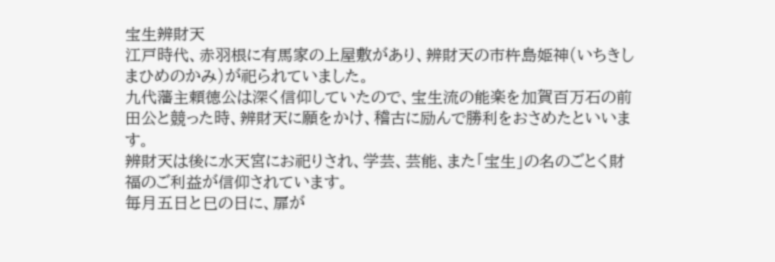宝生辨財天
江戸時代、赤羽根に有馬家の上屋敷があり、辨財天の市杵島姫神(いちきしまひめのかみ)が祀られていました。
九代藩主頼徳公は深く信仰していたので、宝生流の能楽を加賀百万石の前田公と競った時、辨財天に願をかけ、稽古に励んで勝利をおさめたといいます。
辨財天は後に水天宮にお祀りされ、学芸、芸能、また「宝生」の名のごとく財福のご利益が信仰されています。
毎月五日と巳の日に、扉が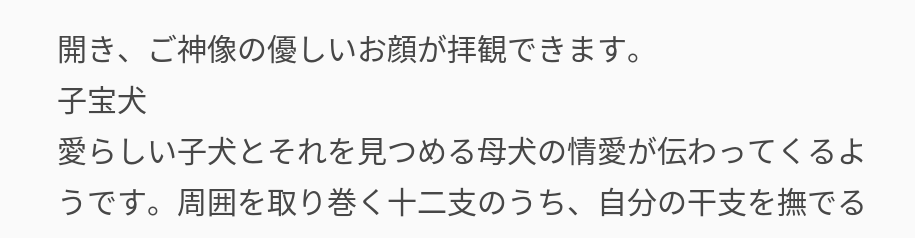開き、ご神像の優しいお顔が拝観できます。
子宝犬
愛らしい子犬とそれを見つめる母犬の情愛が伝わってくるようです。周囲を取り巻く十二支のうち、自分の干支を撫でる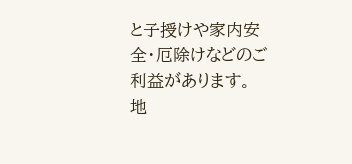と子授けや家内安全・厄除けなどのご利益があります。
地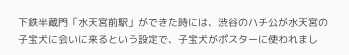下鉄半蔵門「水天宮前駅」ができた時には、渋谷のハチ公が水天宮の子宝犬に会いに来るという設定で、子宝犬がポスターに使われまし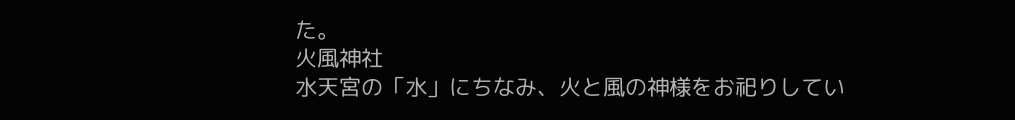た。
火風神社
水天宮の「水」にちなみ、火と風の神様をお祀りしてい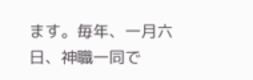ます。毎年、一月六日、神職一同で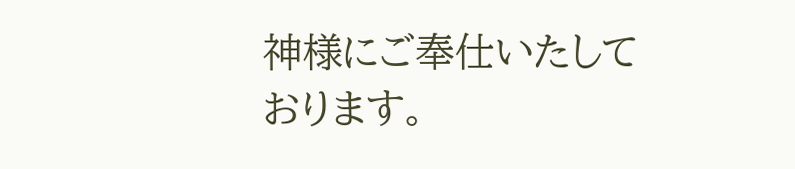神様にご奉仕いたしております。